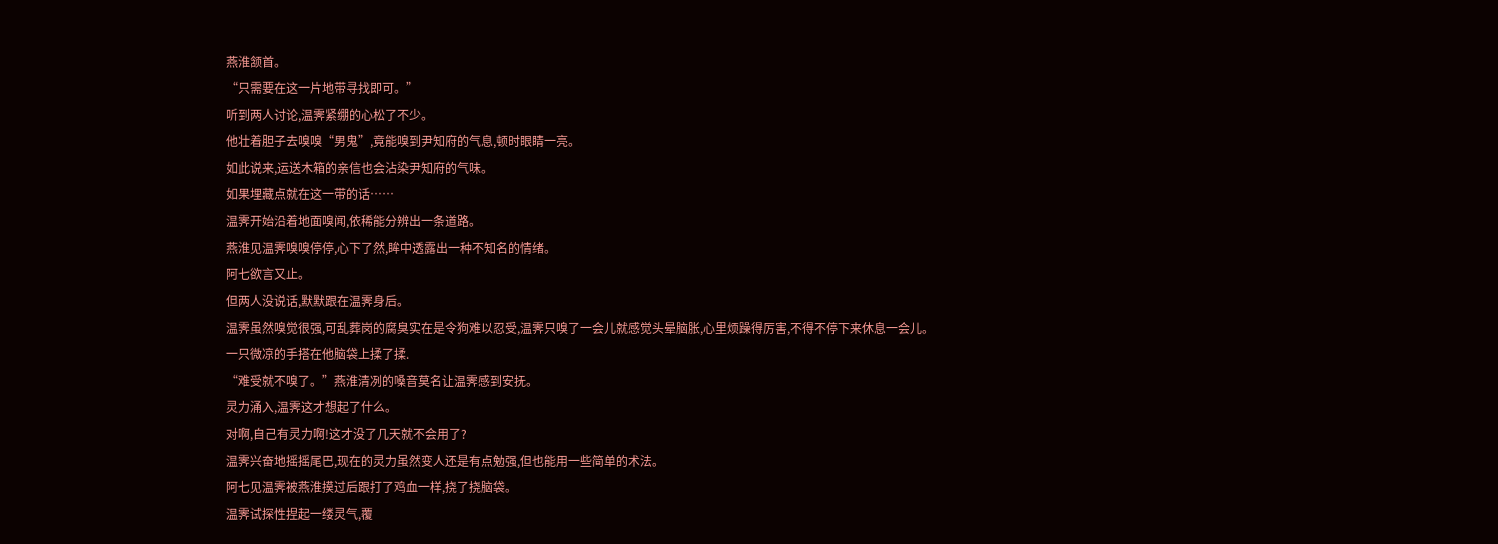燕淮颔首。
“只需要在这一片地带寻找即可。”
听到两人讨论,温霁紧绷的心松了不少。
他壮着胆子去嗅嗅“男鬼”,竟能嗅到尹知府的气息,顿时眼睛一亮。
如此说来,运送木箱的亲信也会沾染尹知府的气味。
如果埋藏点就在这一带的话……
温霁开始沿着地面嗅闻,依稀能分辨出一条道路。
燕淮见温霁嗅嗅停停,心下了然,眸中透露出一种不知名的情绪。
阿七欲言又止。
但两人没说话,默默跟在温霁身后。
温霁虽然嗅觉很强,可乱葬岗的腐臭实在是令狗难以忍受,温霁只嗅了一会儿就感觉头晕脑胀,心里烦躁得厉害,不得不停下来休息一会儿。
一只微凉的手搭在他脑袋上揉了揉.
“难受就不嗅了。”燕淮清冽的嗓音莫名让温霁感到安抚。
灵力涌入,温霁这才想起了什么。
对啊,自己有灵力啊!这才没了几天就不会用了?
温霁兴奋地摇摇尾巴,现在的灵力虽然变人还是有点勉强,但也能用一些简单的术法。
阿七见温霁被燕淮摸过后跟打了鸡血一样,挠了挠脑袋。
温霁试探性捏起一缕灵气,覆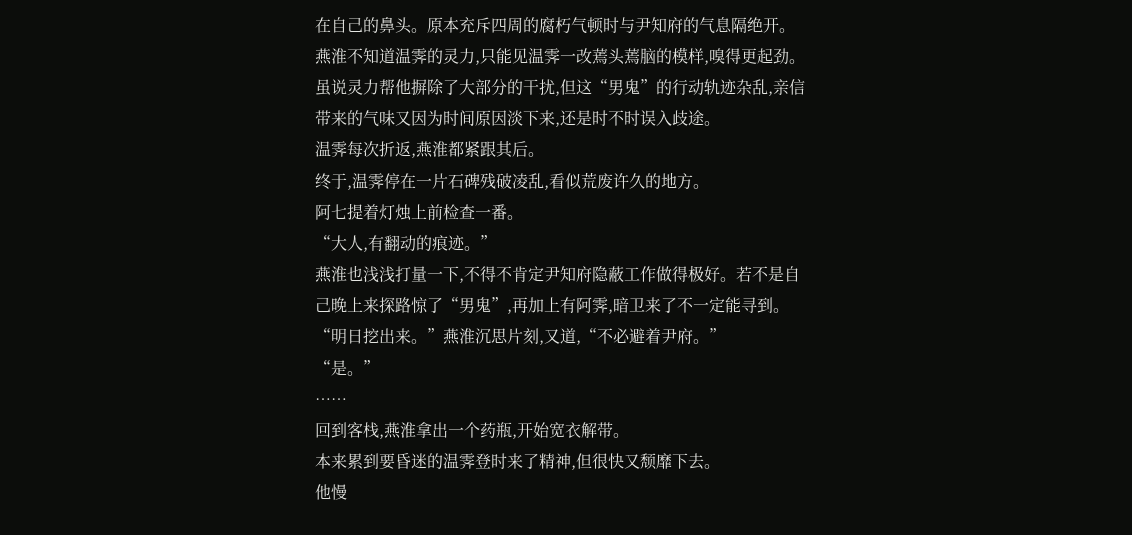在自己的鼻头。原本充斥四周的腐朽气顿时与尹知府的气息隔绝开。
燕淮不知道温霁的灵力,只能见温霁一改蔫头蔫脑的模样,嗅得更起劲。
虽说灵力帮他摒除了大部分的干扰,但这“男鬼”的行动轨迹杂乱,亲信带来的气味又因为时间原因淡下来,还是时不时误入歧途。
温霁每次折返,燕淮都紧跟其后。
终于,温霁停在一片石碑残破凌乱,看似荒废许久的地方。
阿七提着灯烛上前检查一番。
“大人,有翻动的痕迹。”
燕淮也浅浅打量一下,不得不肯定尹知府隐蔽工作做得极好。若不是自己晚上来探路惊了“男鬼”,再加上有阿霁,暗卫来了不一定能寻到。
“明日挖出来。”燕淮沉思片刻,又道,“不必避着尹府。”
“是。”
……
回到客栈,燕淮拿出一个药瓶,开始宽衣解带。
本来累到要昏迷的温霁登时来了精神,但很快又颓靡下去。
他慢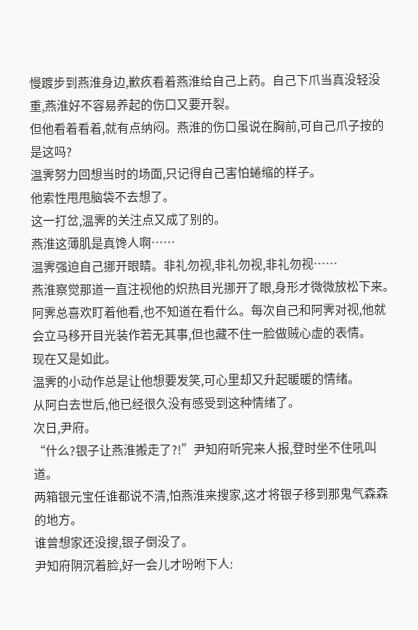慢踱步到燕淮身边,歉疚看着燕淮给自己上药。自己下爪当真没轻没重,燕淮好不容易养起的伤口又要开裂。
但他看着看着,就有点纳闷。燕淮的伤口虽说在胸前,可自己爪子按的是这吗?
温霁努力回想当时的场面,只记得自己害怕蜷缩的样子。
他索性甩甩脑袋不去想了。
这一打岔,温霁的关注点又成了别的。
燕淮这薄肌是真馋人啊……
温霁强迫自己挪开眼睛。非礼勿视,非礼勿视,非礼勿视……
燕淮察觉那道一直注视他的炽热目光挪开了眼,身形才微微放松下来。
阿霁总喜欢盯着他看,也不知道在看什么。每次自己和阿霁对视,他就会立马移开目光装作若无其事,但也藏不住一脸做贼心虚的表情。
现在又是如此。
温霁的小动作总是让他想要发笑,可心里却又升起暖暖的情绪。
从阿白去世后,他已经很久没有感受到这种情绪了。
次日,尹府。
“什么?银子让燕淮搬走了?!”尹知府听完来人报,登时坐不住吼叫道。
两箱银元宝任谁都说不清,怕燕淮来搜家,这才将银子移到那鬼气森森的地方。
谁曾想家还没搜,银子倒没了。
尹知府阴沉着脸,好一会儿才吩咐下人: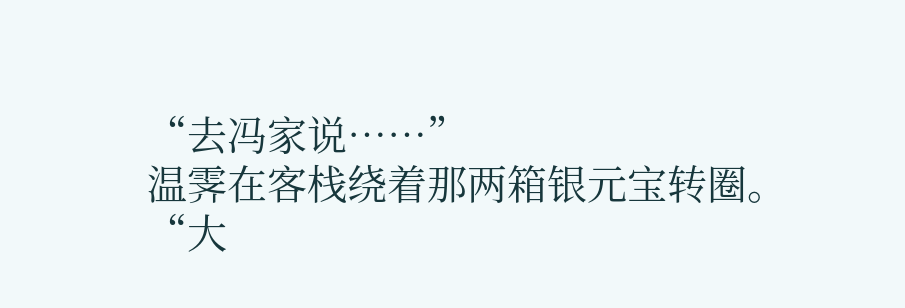“去冯家说……”
温霁在客栈绕着那两箱银元宝转圈。
“大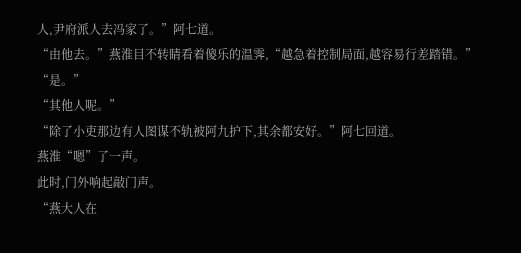人,尹府派人去冯家了。”阿七道。
“由他去。”燕淮目不转睛看着傻乐的温霁,“越急着控制局面,越容易行差踏错。”
“是。”
“其他人呢。”
“除了小吏那边有人图谋不轨被阿九护下,其余都安好。”阿七回道。
燕淮“嗯”了一声。
此时,门外响起敲门声。
“燕大人在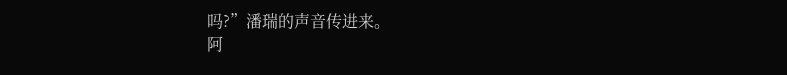吗?”潘瑞的声音传进来。
阿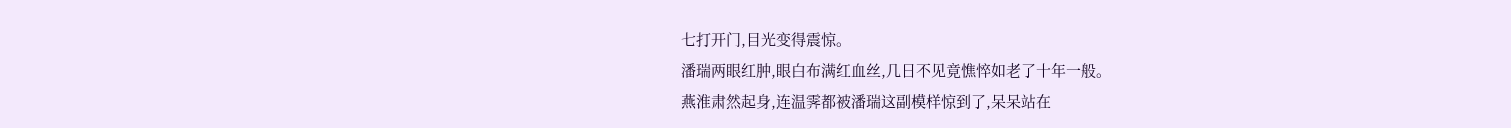七打开门,目光变得震惊。
潘瑞两眼红肿,眼白布满红血丝,几日不见竟憔悴如老了十年一般。
燕淮肃然起身,连温霁都被潘瑞这副模样惊到了,呆呆站在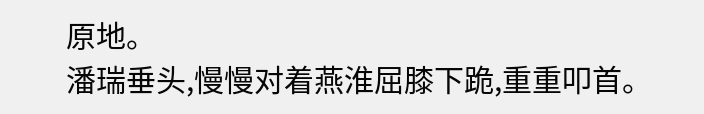原地。
潘瑞垂头,慢慢对着燕淮屈膝下跪,重重叩首。